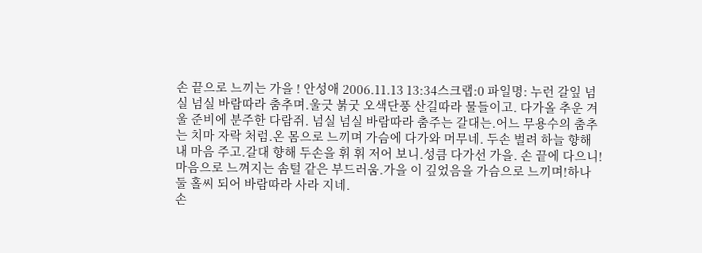손 끝으로 느끼는 가을 ! 안성애 2006.11.13 13:34스크랩:0 파일명: 누런 갈잎 넘실 넘실 바람따라 춤추며.울긋 붉굿 오색단풍 산길따라 물들이고. 다가올 추운 겨울 준비에 분주한 다람쥐. 넘실 넘실 바람따라 춤주는 갈대는.어느 무용수의 춤추는 치마 자락 처럼.온 몸으로 느끼며 가슴에 다가와 머무네. 두손 벌려 하늘 향해 내 마음 주고.갈대 향해 두손을 휘 휘 저어 보니.성큼 다가선 가을. 손 끝에 다으니! 마음으로 느껴지는 솜털 같은 부드러움.가을 이 깊었음을 가슴으로 느끼며!하나 둘 홀씨 되어 바람따라 사라 지네.
손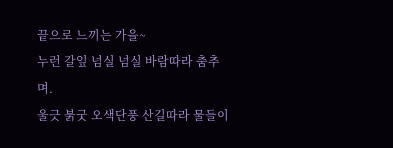끝으로 느끼는 가을~
누런 갈잎 넘실 넘실 바람따라 춤추며.
울긋 붉굿 오색단풍 산길따라 물들이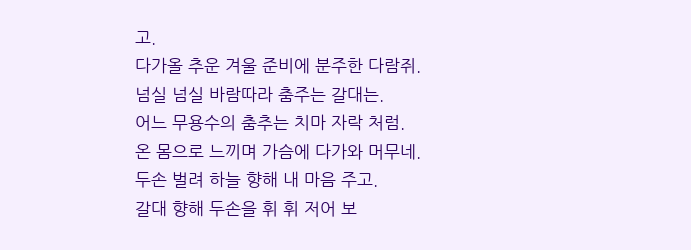고.
다가올 추운 겨울 준비에 분주한 다람쥐.
넘실 넘실 바람따라 춤주는 갈대는.
어느 무용수의 춤추는 치마 자락 처럼.
온 몸으로 느끼며 가슴에 다가와 머무네.
두손 벌려 하늘 향해 내 마음 주고.
갈대 향해 두손을 휘 휘 저어 보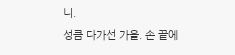니.
성큼 다가선 가을. 손 끝에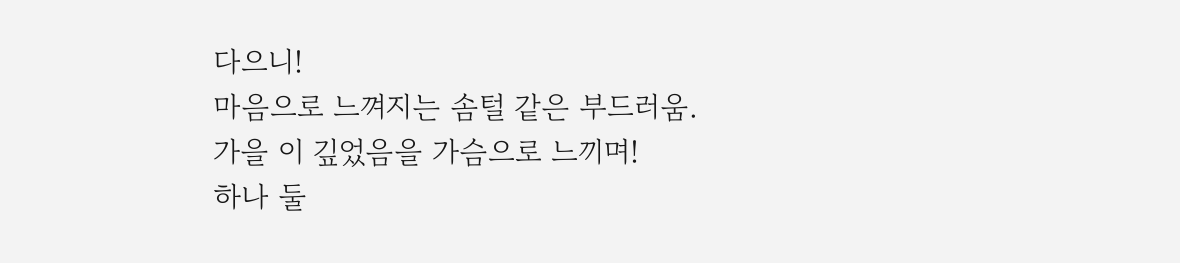다으니!
마음으로 느껴지는 솜털 같은 부드러움.
가을 이 깊었음을 가슴으로 느끼며!
하나 둘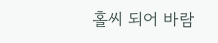홀씨 되어 바람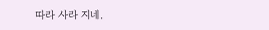따라 사라 지네.